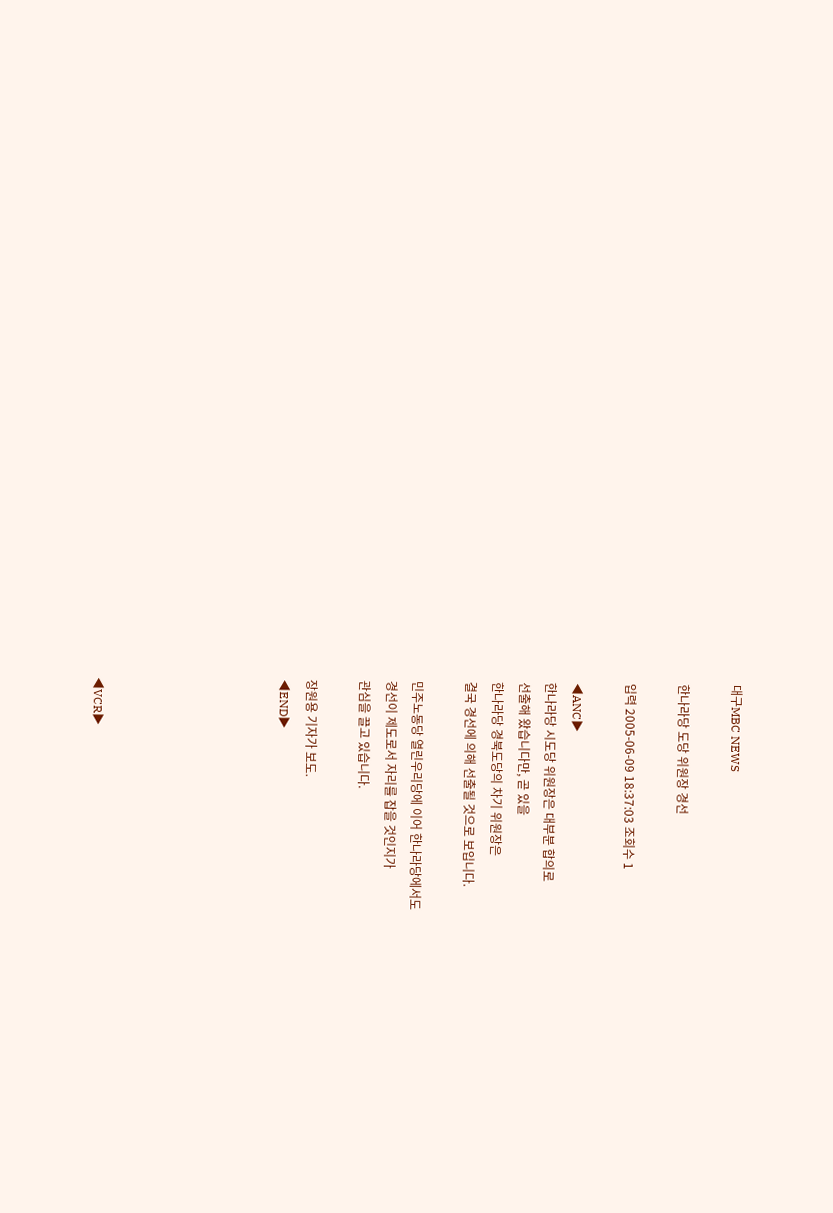대구MBC NEWS

한나라당 도당 위원장 경선

입력 2005-06-09 18:37:03 조회수 1

◀ANC▶
한나라당 시도당 위원장은 대부분 합의로
선출해 왔습니다만, 곧 있을
한나라당 경북도당의 차기 위원장은
결국 경선에 의해 선출될 것으로 보입니다.

민주노동당 열린우리당에 이어 한나라당에서도
경선이 제도로서 자리를 잡을 것인지가
관심을 끌고 있습니다.

장원용 기자가 보도.
◀END▶






◀VCR▶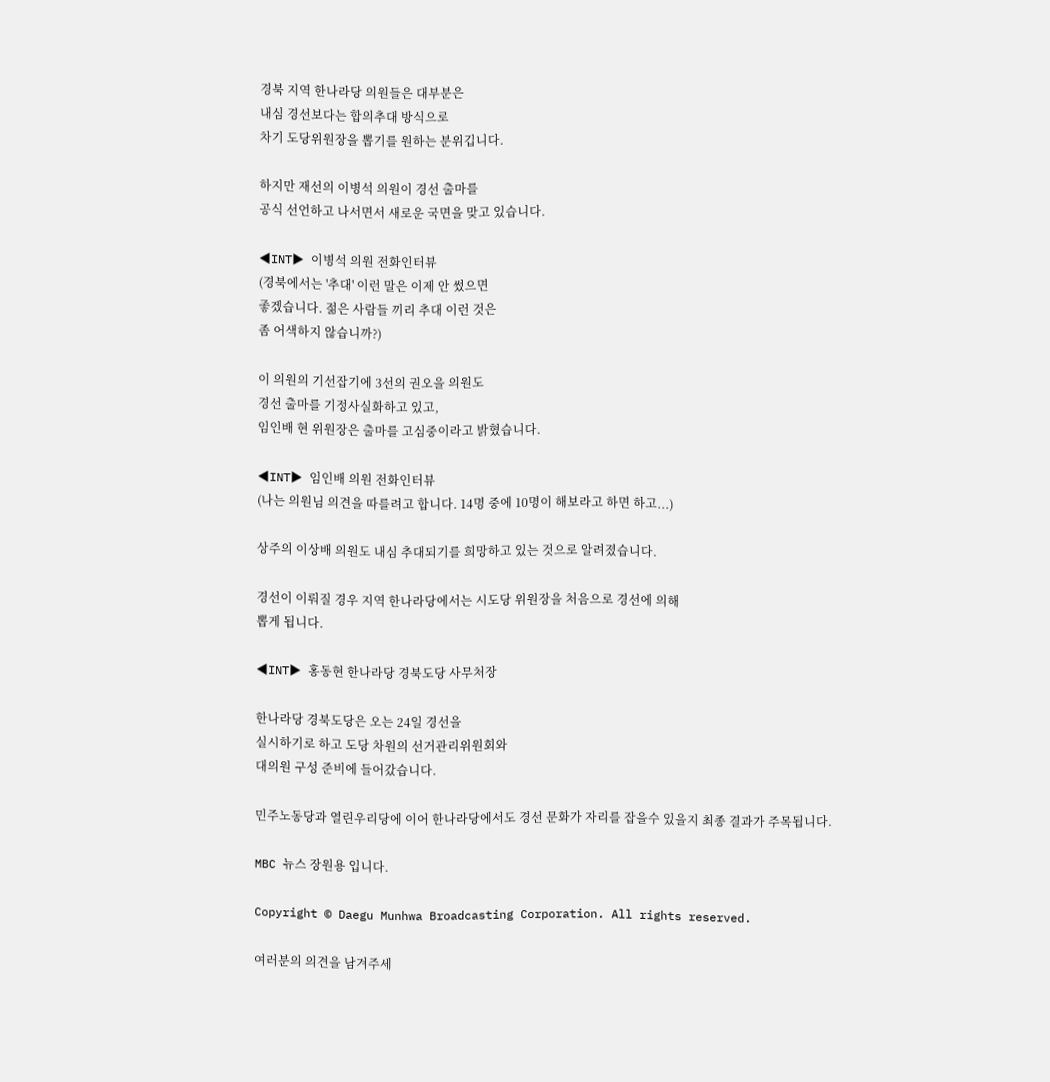경북 지역 한나라당 의원들은 대부분은
내심 경선보다는 합의추대 방식으로
차기 도당위원장을 뽑기를 원하는 분위깁니다.

하지만 재선의 이병석 의원이 경선 출마를
공식 선언하고 나서면서 새로운 국면을 맞고 있습니다.

◀INT▶ 이병석 의원 전화인터뷰
(경북에서는 '추대' 이런 말은 이제 안 썼으면
좋겠습니다. 젊은 사람들 끼리 추대 이런 것은
좀 어색하지 않습니까?)

이 의원의 기선잡기에 3선의 권오을 의원도
경선 출마를 기정사실화하고 있고,
임인배 현 위원장은 출마를 고심중이라고 밝혔습니다.

◀INT▶ 임인배 의원 전화인터뷰
(나는 의원님 의견을 따를려고 합니다. 14명 중에 10명이 해보라고 하면 하고...)

상주의 이상배 의원도 내심 추대되기를 희망하고 있는 것으로 알려졌습니다.

경선이 이뤄질 경우 지역 한나라당에서는 시도당 위원장을 처음으로 경선에 의해
뽑게 됩니다.

◀INT▶ 홍동현 한나라당 경북도당 사무처장

한나라당 경북도당은 오는 24일 경선을
실시하기로 하고 도당 차원의 선거관리위원회와
대의원 구성 준비에 들어갔습니다.

민주노동당과 열린우리당에 이어 한나라당에서도 경선 문화가 자리를 잡을수 있을지 최종 결과가 주목됩니다.

MBC 뉴스 장원용 입니다.

Copyright © Daegu Munhwa Broadcasting Corporation. All rights reserved.

여러분의 의견을 남겨주세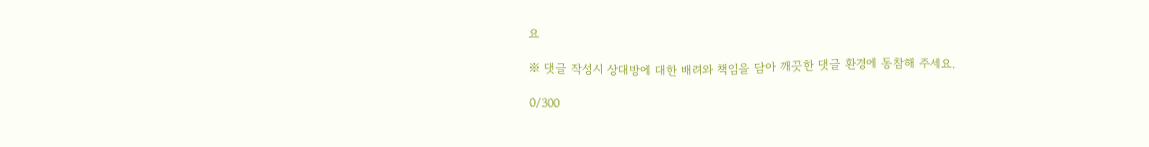요

※ 댓글 작성시 상대방에 대한 배려와 책임을 담아 깨끗한 댓글 환경에 동참해 주세요.

0/300